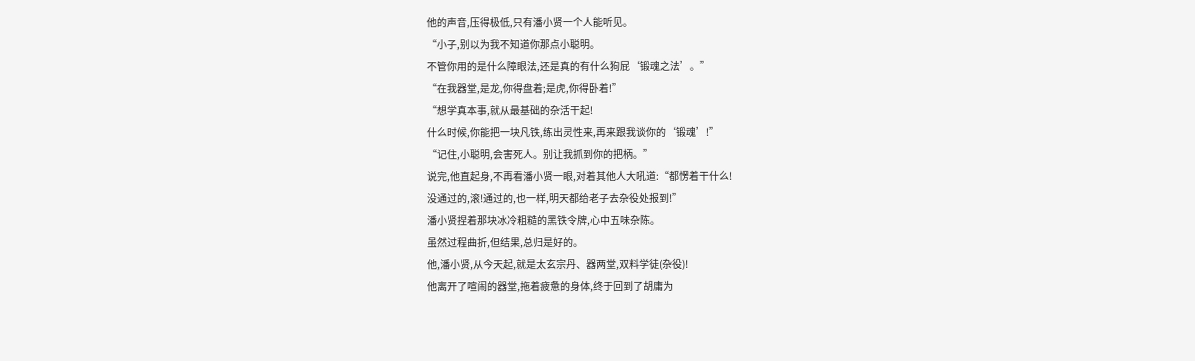他的声音,压得极低,只有潘小贤一个人能听见。
“小子,别以为我不知道你那点小聪明。
不管你用的是什么障眼法,还是真的有什么狗屁‘锻魂之法’。”
“在我器堂,是龙,你得盘着;是虎,你得卧着!”
“想学真本事,就从最基础的杂活干起!
什么时候,你能把一块凡铁,练出灵性来,再来跟我谈你的‘锻魂’!”
“记住,小聪明,会害死人。别让我抓到你的把柄。”
说完,他直起身,不再看潘小贤一眼,对着其他人大吼道:“都愣着干什么!
没通过的,滚!通过的,也一样,明天都给老子去杂役处报到!”
潘小贤捏着那块冰冷粗糙的黑铁令牌,心中五味杂陈。
虽然过程曲折,但结果,总归是好的。
他,潘小贤,从今天起,就是太玄宗丹、器两堂,双料学徒(杂役)!
他离开了喧闹的器堂,拖着疲惫的身体,终于回到了胡庸为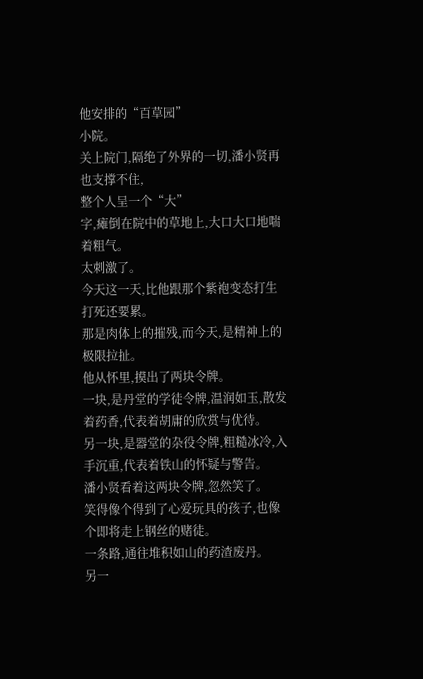他安排的“百草园”
小院。
关上院门,隔绝了外界的一切,潘小贤再也支撑不住,
整个人呈一个“大”
字,瘫倒在院中的草地上,大口大口地喘着粗气。
太刺激了。
今天这一天,比他跟那个紫袍变态打生打死还要累。
那是肉体上的摧残,而今天,是精神上的极限拉扯。
他从怀里,摸出了两块令牌。
一块,是丹堂的学徒令牌,温润如玉,散发着药香,代表着胡庸的欣赏与优待。
另一块,是器堂的杂役令牌,粗糙冰冷,入手沉重,代表着铁山的怀疑与警告。
潘小贤看着这两块令牌,忽然笑了。
笑得像个得到了心爱玩具的孩子,也像个即将走上钢丝的赌徒。
一条路,通往堆积如山的药渣废丹。
另一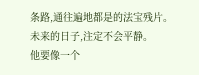条路,通往遍地都是的法宝残片。
未来的日子,注定不会平静。
他要像一个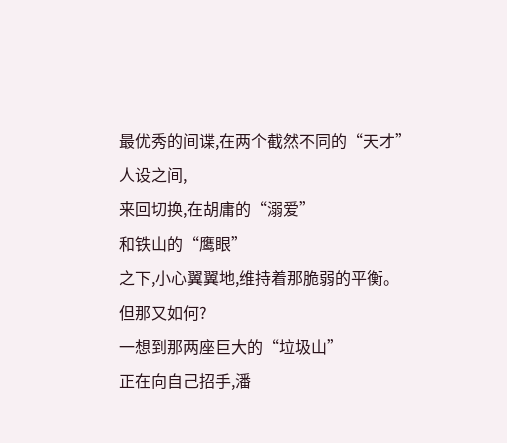最优秀的间谍,在两个截然不同的“天才”
人设之间,
来回切换,在胡庸的“溺爱”
和铁山的“鹰眼”
之下,小心翼翼地,维持着那脆弱的平衡。
但那又如何?
一想到那两座巨大的“垃圾山”
正在向自己招手,潘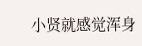小贤就感觉浑身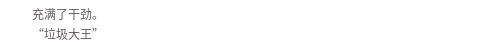充满了干劲。
“垃圾大王”